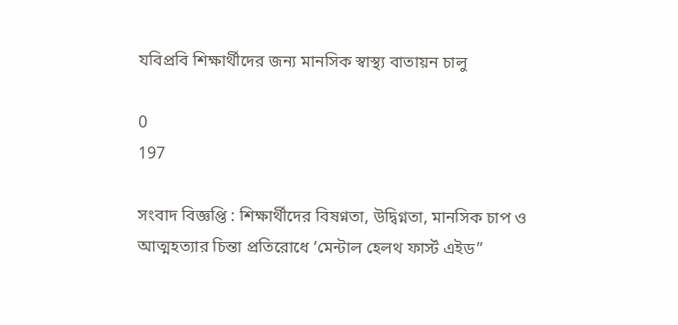যবিপ্রবি শিক্ষার্থীদের জন্য মানসিক স্বাস্থ্য বাতায়ন চালু

0
197

সংবাদ বিজ্ঞপ্তি : শিক্ষার্থীদের বিষণ্নতা, উদ্বিগ্নতা, মানসিক চাপ ও আত্মহত্যার চিন্তা প্রতিরোধে ‘মেন্টাল হেলথ ফার্স্ট এইড”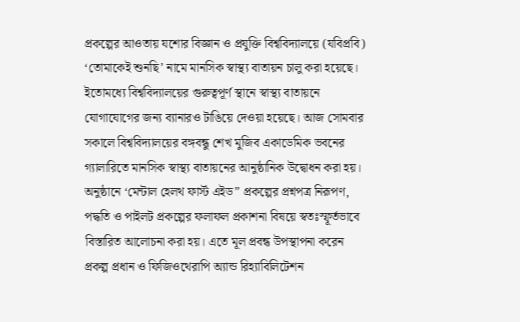প্রকল্পের আওতায় যশোর বিজ্ঞান ও প্রযুক্তি বিশ্ববিদ্যালয়ে (যবিপ্রবি) ‘তোমাকেই শুনছি’ নামে মানসিক স্বাস্থ্য বাতায়ন চালু করা হয়েছে। ইতোমধ্যে বিশ্ববিদ্যালয়ের গুরুত্বপূর্ণ স্থানে স্বাস্থ্য বাতায়নে যোগাযোগের জন্য ব্যানারও টাঙিয়ে দেওয়া হয়েছে। আজ সোমবার সকালে বিশ্ববিদ্যালয়ের বঙ্গবন্ধু শেখ মুজিব একাডেমিক ভবনের গ্যালারিতে মানসিক স্বাস্থ্য বাতায়নের আনুষ্ঠানিক উদ্বোধন করা হয়। অনুষ্ঠানে ‘মেন্টাল হেলথ ফার্স্ট এইড” প্রকল্পের প্রশ্নপত্র নিরূপণ, পদ্ধতি ও পাইলট প্রকল্পের ফলাফল প্রকাশনা বিষয়ে স্বতঃস্ফূর্তভাবে বিস্তারিত আলোচনা করা হয়। এতে মূল প্রবন্ধ উপস্থাপনা করেন প্রকল্প প্রধান ও ফিজিওথেরাপি অ্যান্ড রিহ্যাবিলিটেশন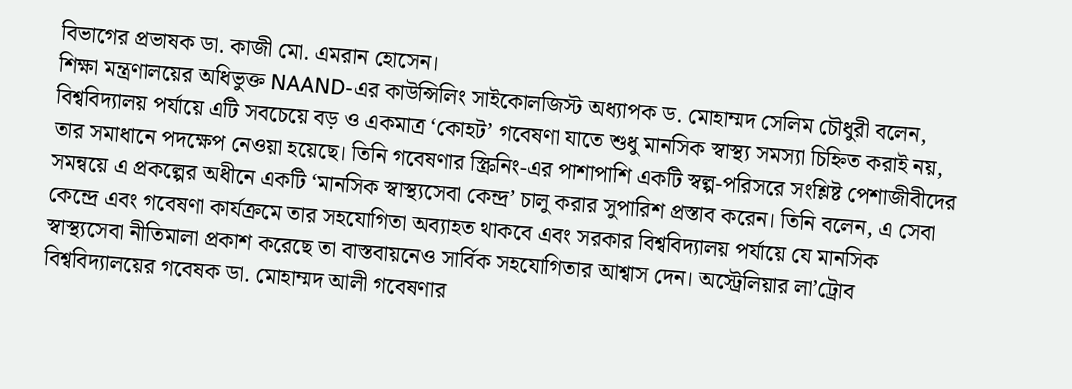বিভাগের প্রভাষক ডা. কাজী মো. এমরান হোসেন।
শিক্ষা মন্ত্রণালয়ের অধিভুক্ত NAAND-এর কাউন্সিলিং সাইকোলজিস্ট অধ্যাপক ড. মোহাম্মদ সেলিম চৌধুরী বলেন, বিশ্ববিদ্যালয় পর্যায়ে এটি সবচেয়ে বড় ও একমাত্র ‘কোহট’ গবেষণা যাতে শুধু মানসিক স্বাস্থ্য সমস্যা চিহ্নিত করাই নয়, তার সমাধানে পদক্ষেপ নেওয়া হয়েছে। তিনি গবেষণার স্ক্রিনিং-এর পাশাপাশি একটি স্বল্প-পরিসরে সংশ্লিষ্ট পেশাজীবীদের সমন্বয়ে এ প্রকল্পের অধীনে একটি ‘মানসিক স্বাস্থ্যসেবা কেন্দ্র’ চালু করার সুপারিশ প্রস্তাব করেন। তিনি বলেন, এ সেবা কেন্দ্রে এবং গবেষণা কার্যক্রমে তার সহযোগিতা অব্যাহত থাকবে এবং সরকার বিশ্ববিদ্যালয় পর্যায়ে যে মানসিক স্বাস্থ্যসেবা নীতিমালা প্রকাশ করেছে তা বাস্তবায়নেও সার্বিক সহযোগিতার আশ্বাস দেন। অস্ট্রেলিয়ার লা’ট্রোব বিশ্ববিদ্যালয়ের গবেষক ডা. মোহাম্মদ আলী গবেষণার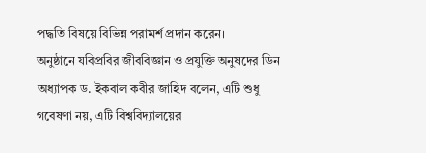পদ্ধতি বিষয়ে বিভিন্ন পরামর্শ প্রদান করেন।
অনুষ্ঠানে যবিপ্রবির জীববিজ্ঞান ও প্রযুক্তি অনুষদের ডিন অধ্যাপক ড. ইকবাল কবীর জাহিদ বলেন, এটি শুধু গবেষণা নয়, এটি বিশ্ববিদ্যালয়ের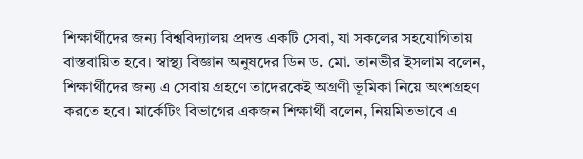শিক্ষার্থীদের জন্য বিশ্ববিদ্যালয় প্রদত্ত একটি সেবা, যা সকলের সহযোগিতায় বাস্তবায়িত হবে। স্বাস্থ্য বিজ্ঞান অনুষদের ডিন ড. মো. তানভীর ইসলাম বলেন, শিক্ষার্থীদের জন্য এ সেবায় গ্রহণে তাদেরকেই অগ্রণী ভূমিকা নিয়ে অংশগ্রহণ করতে হবে। মার্কেটিং বিভাগের একজন শিক্ষার্থী বলেন, নিয়মিতভাবে এ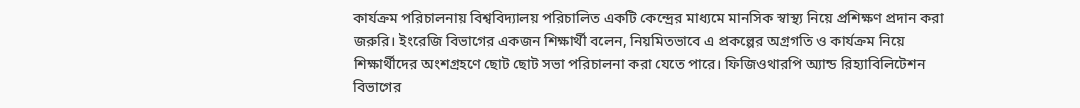কার্যক্রম পরিচালনায় বিশ্ববিদ্যালয় পরিচালিত একটি কেন্দ্রের মাধ্যমে মানসিক স্বাস্থ্য নিয়ে প্রশিক্ষণ প্রদান করা জরুরি। ইংরেজি বিভাগের একজন শিক্ষার্থী বলেন, নিয়মিতভাবে এ প্রকল্পের অগ্রগতি ও কার্যক্রম নিয়ে শিক্ষার্থীদের অংশগ্রহণে ছোট ছোট সভা পরিচালনা করা যেতে পারে। ফিজিওথারপি অ্যান্ড রিহ্যাবিলিটেশন বিভাগের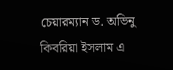চেয়ারম্যান ড. অভিনু কিবরিয়া ইসলাম এ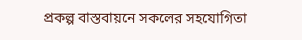প্রকল্প বাস্তবায়নে সকলের সহযোগিতা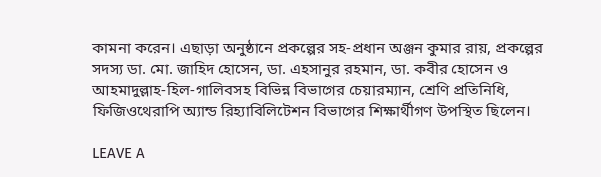কামনা করেন। এছাড়া অনুষ্ঠানে প্রকল্পের সহ-প্রধান অঞ্জন কুমার রায়, প্রকল্পের সদস্য ডা. মো. জাহিদ হোসেন, ডা. এহসানুর রহমান, ডা. কবীর হোসেন ও আহমাদুল্লাহ-হিল-গালিবসহ বিভিন্ন বিভাগের চেয়ারম্যান, শ্রেণি প্রতিনিধি, ফিজিওথেরাপি অ্যান্ড রিহ্যাবিলিটেশন বিভাগের শিক্ষার্থীগণ উপস্থিত ছিলেন।

LEAVE A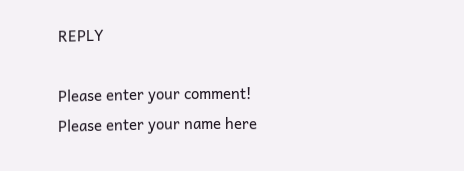REPLY

Please enter your comment!
Please enter your name here